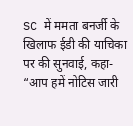SC में ममता बनर्जी के खिलाफ ईडी की याचिका पर की सुनवाई, कहा- “आप हमें नोटिस जारी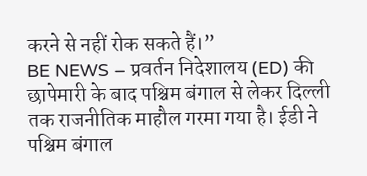करने से नहीं रोक सकते हैं।”
BE NEWS – प्रवर्तन निदेशालय (ED) की छापेमारी के बाद पश्चिम बंगाल से लेकर दिल्ली तक राजनीतिक माहौल गरमा गया है। ईडी ने पश्चिम बंगाल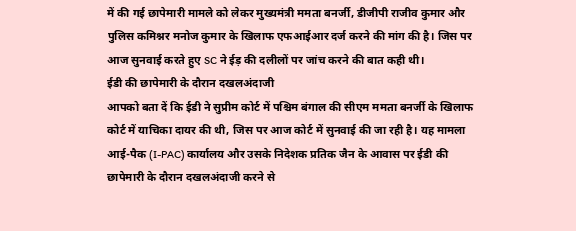में की गई छापेमारी मामले को लेकर मुख्यमंत्री ममता बनर्जी, डीजीपी राजीव कुमार और पुलिस कमिश्नर मनोज कुमार के खिलाफ एफआईआर दर्ज करने की मांग की है। जिस पर आज सुनवाई करते हुए SC ने ईड़ की दलीलों पर जांच करने की बात कही थी।
ईडी की छापेमारी के दौरान दखलअंदाजी
आपको बता दें कि ईडी ने सुप्रीम कोर्ट में पश्चिम बंगाल की सीएम ममता बनर्जी के खिलाफ कोर्ट में याचिका दायर की थी, जिस पर आज कोर्ट में सुनवाई की जा रही है। यह मामला आई-पैक (I-PAC) कार्यालय और उसके निदेशक प्रतिक जैन के आवास पर ईडी की छापेमारी के दौरान दखलअंदाजी करने से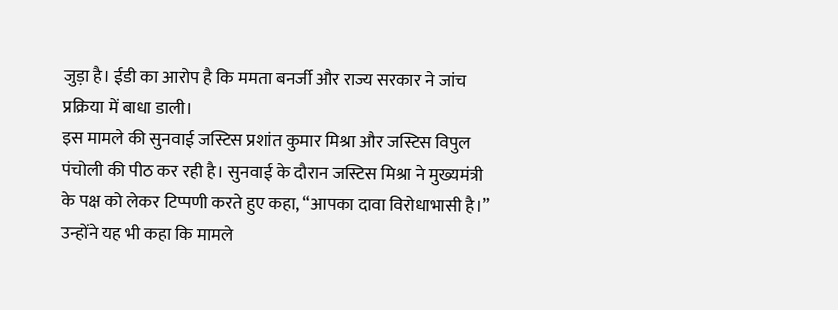जुड़ा है। ईडी का आरोप है कि ममता बनर्जी और राज्य सरकार ने जांच प्रक्रिया में बाधा डाली।
इस मामले की सुनवाई जस्टिस प्रशांत कुमार मिश्रा और जस्टिस विपुल पंचोली की पीठ कर रही है। सुनवाई के दौरान जस्टिस मिश्रा ने मुख्यमंत्री के पक्ष को लेकर टिप्पणी करते हुए कहा, “आपका दावा विरोधाभासी है।” उन्होंने यह भी कहा कि मामले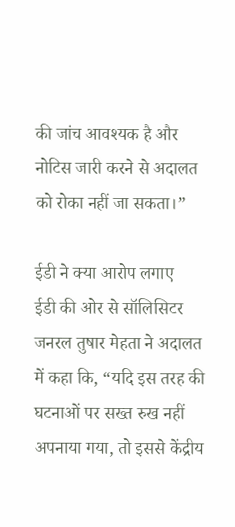की जांच आवश्यक है और नोटिस जारी करने से अदालत को रोका नहीं जा सकता।”

ईडी ने क्या आरोप लगाए
ईडी की ओर से सॉलिसिटर जनरल तुषार मेहता ने अदालत में कहा कि, “यदि इस तरह की घटनाओं पर सख्त रुख नहीं अपनाया गया, तो इससे केंद्रीय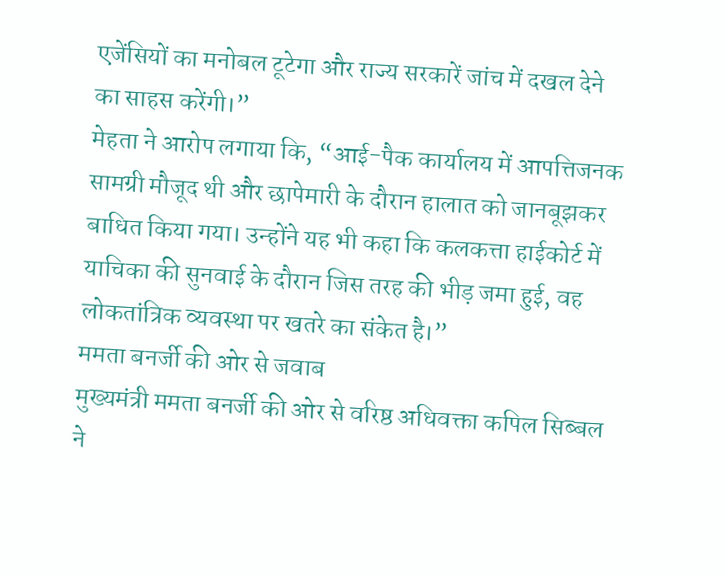एजेंसियों का मनोबल टूटेगा और राज्य सरकारें जांच में दखल देने का साहस करेंगी।”
मेहता ने आरोप लगाया कि, “आई-पैक कार्यालय में आपत्तिजनक सामग्री मौजूद थी और छापेमारी के दौरान हालात को जानबूझकर बाधित किया गया। उन्होंने यह भी कहा कि कलकत्ता हाईकोर्ट में याचिका की सुनवाई के दौरान जिस तरह की भीड़ जमा हुई, वह लोकतांत्रिक व्यवस्था पर खतरे का संकेत है।”
ममता बनर्जी की ओर से जवाब
मुख्यमंत्री ममता बनर्जी की ओर से वरिष्ठ अधिवक्ता कपिल सिब्बल ने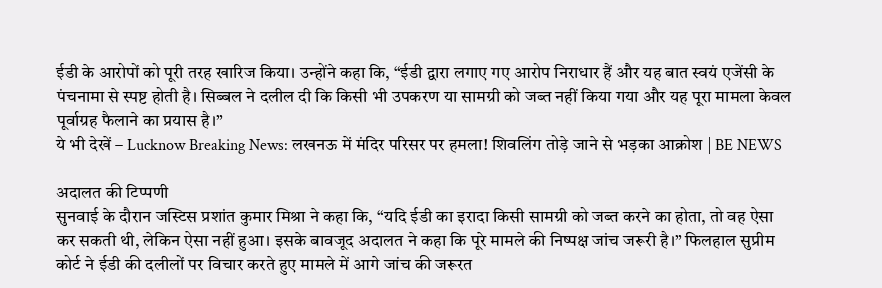ईडी के आरोपों को पूरी तरह खारिज किया। उन्होंने कहा कि, “ईडी द्वारा लगाए गए आरोप निराधार हैं और यह बात स्वयं एजेंसी के पंचनामा से स्पष्ट होती है। सिब्बल ने दलील दी कि किसी भी उपकरण या सामग्री को जब्त नहीं किया गया और यह पूरा मामला केवल पूर्वाग्रह फैलाने का प्रयास है।”
ये भी देखें – Lucknow Breaking News: लखनऊ में मंदिर परिसर पर हमला! शिवलिंग तोड़े जाने से भड़का आक्रोश | BE NEWS

अदालत की टिप्पणी
सुनवाई के दौरान जस्टिस प्रशांत कुमार मिश्रा ने कहा कि, “यदि ईडी का इरादा किसी सामग्री को जब्त करने का होता, तो वह ऐसा कर सकती थी, लेकिन ऐसा नहीं हुआ। इसके बावजूद अदालत ने कहा कि पूरे मामले की निष्पक्ष जांच जरूरी है।” फिलहाल सुप्रीम कोर्ट ने ईडी की दलीलों पर विचार करते हुए मामले में आगे जांच की जरूरत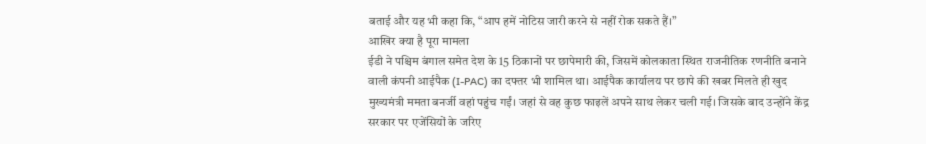बताई और यह भी कहा कि, “आप हमें नोटिस जारी करने से नहीं रोक सकते हैं।”
आखिर क्या है पूरा मामला
ईडी ने पश्चिम बंगाल समेत देश के 15 ठिकानों पर छापेमारी की, जिसमें कोलकाता स्थित राजनीतिक रणनीति बनाने वाली कंपनी आईपैक (I-PAC) का दफ्तर भी शामिल था। आईपैक कार्यालय पर छापे की खबर मिलते ही खुद मुख्यमंत्री ममता बनर्जी वहां पहुंच गईं। जहां से वह कुछ फाइलें अपने साथ लेकर चली गई। जिसके बाद उन्होंने केंद्र सरकार पर एजेंसियों के जरिए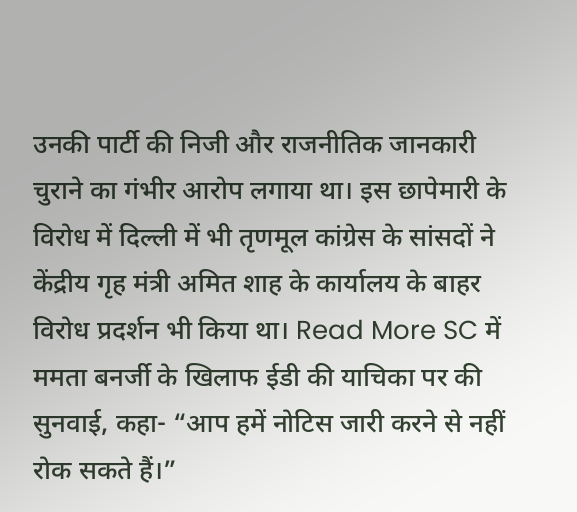उनकी पार्टी की निजी और राजनीतिक जानकारी चुराने का गंभीर आरोप लगाया था। इस छापेमारी के विरोध में दिल्ली में भी तृणमूल कांग्रेस के सांसदों ने केंद्रीय गृह मंत्री अमित शाह के कार्यालय के बाहर विरोध प्रदर्शन भी किया था। Read More SC में ममता बनर्जी के खिलाफ ईडी की याचिका पर की सुनवाई, कहा- “आप हमें नोटिस जारी करने से नहीं रोक सकते हैं।”